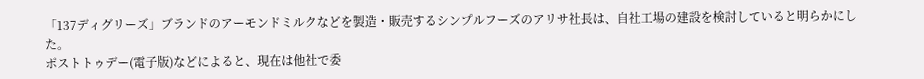「137ディグリーズ」ブランドのアーモンドミルクなどを製造・販売するシンプルフーズのアリサ社長は、自社工場の建設を検討していると明らかにした。
ポストトゥデー(電子版)などによると、現在は他社で委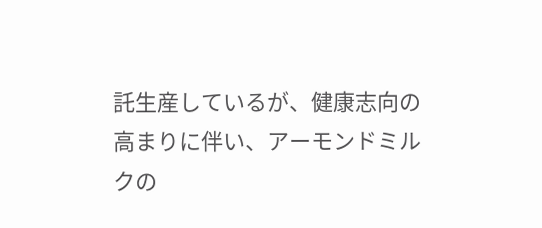託生産しているが、健康志向の高まりに伴い、アーモンドミルクの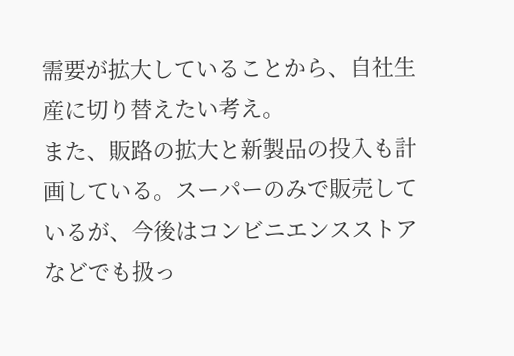需要が拡大していることから、自社生産に切り替えたい考え。
また、販路の拡大と新製品の投入も計画している。スーパーのみで販売しているが、今後はコンビニエンスストアなどでも扱っ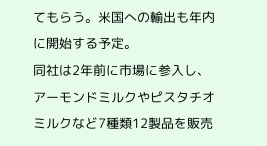てもらう。米国への輸出も年内に開始する予定。
同社は2年前に市場に参入し、アーモンドミルクやピスタチオミルクなど7種類12製品を販売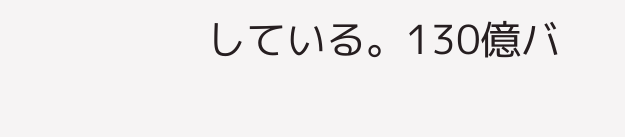している。130億バ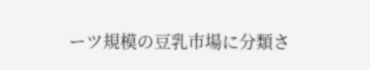ーツ規模の豆乳市場に分類さ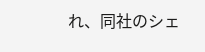れ、同社のシェ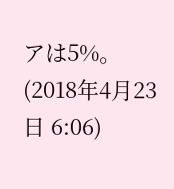アは5%。
(2018年4月23日 6:06)